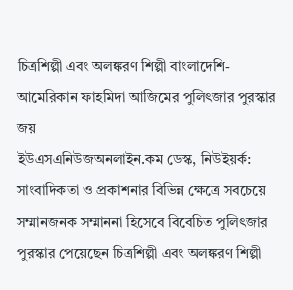চিত্রশিল্পী এবং অলঙ্করণ শিল্পী বাংলাদেশি-আমেরিকান ফাহমিদা আজিমের পুলিৎজার পুরস্কার জয়
ইউএসএনিউজঅনলাইন.কম ডেস্ক, নিউইয়র্ক: সাংবাদিকতা ও প্রকাশনার বিভিন্ন ক্ষেত্রে সবচেয়ে সম্মানজনক সম্মাননা হিসেবে বিবেচিত পুলিৎজার পুরস্কার পেয়েছেন চিত্রশিল্পী এবং অলঙ্করণ শিল্পী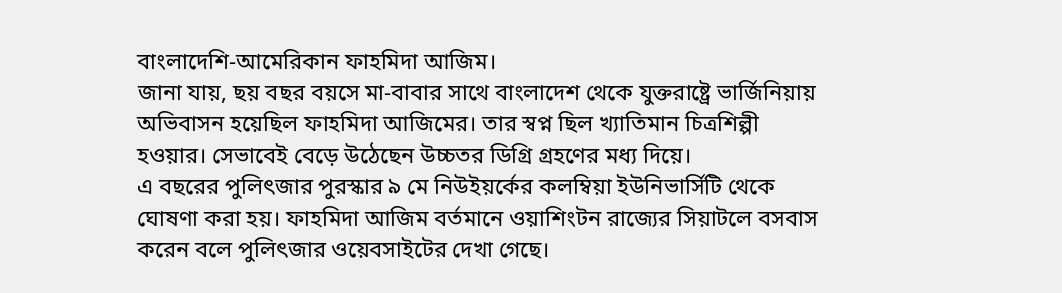বাংলাদেশি-আমেরিকান ফাহমিদা আজিম।
জানা যায়, ছয় বছর বয়সে মা-বাবার সাথে বাংলাদেশ থেকে যুক্তরাষ্ট্রে ভার্জিনিয়ায় অভিবাসন হয়েছিল ফাহমিদা আজিমের। তার স্বপ্ন ছিল খ্যাতিমান চিত্রশিল্পী হওয়ার। সেভাবেই বেড়ে উঠেছেন উচ্চতর ডিগ্রি গ্রহণের মধ্য দিয়ে।
এ বছরের পুলিৎজার পুরস্কার ৯ মে নিউইয়র্কের কলম্বিয়া ইউনিভার্সিটি থেকে ঘোষণা করা হয়। ফাহমিদা আজিম বর্তমানে ওয়াশিংটন রাজ্যের সিয়াটলে বসবাস করেন বলে পুলিৎজার ওয়েবসাইটের দেখা গেছে।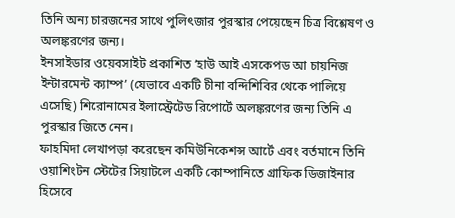তিনি অন্য চারজনের সাথে পুলিৎজার পুরস্কার পেয়েছেন চিত্র বিশ্লেষণ ও অলঙ্করণের জন্য।
ইনসাইডার ওয়েবসাইট প্রকাশিত ‘হাউ আই এসকেপড আ চায়নিজ ইন্টারমেন্ট ক্যাম্প’ (যেভাবে একটি চীনা বন্দিশিবির থেকে পালিয়ে এসেছি) শিরোনামের ইলাস্ট্রেটেড রিপোর্টে অলঙ্করণের জন্য তিনি এ পুরস্কার জিতে নেন।
ফাহমিদা লেখাপড়া করেছেন কমিউনিকেশন্স আর্টে এবং বর্তমানে তিনি ওয়াশিংটন স্টেটের সিয়াটলে একটি কোম্পানিতে গ্রাফিক ডিজাইনার হিসেবে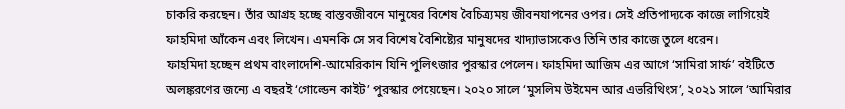চাকরি করছেন। তাঁর আগ্রহ হচ্ছে বাস্তবজীবনে মানুষের বিশেষ বৈচিত্র্যময় জীবনযাপনের ওপর। সেই প্রতিপাদ্যকে কাজে লাগিয়েই ফাহমিদা আঁকেন এবং লিখেন। এমনকি সে সব বিশেষ বৈশিষ্ট্যের মানুষদের খাদ্যাভাসকেও তিনি তার কাজে তুলে ধরেন।
ফাহমিদা হচ্ছেন প্রথম বাংলাদেশি-আমেরিকান যিনি পুলিৎজার পুরস্কার পেলেন। ফাহমিদা আজিম এর আগে ‘সামিরা সার্ফ’ বইটিতে অলঙ্করণের জন্যে এ বছরই ‘গোল্ডেন কাইট’ পুরস্কার পেয়েছেন। ২০২০ সালে ‘মুসলিম উইমেন আর এভরিথিংস’, ২০২১ সালে ‘আমিরার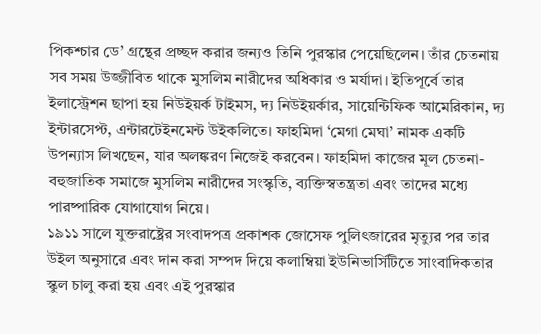পিকশ্চার ডে’ গ্রন্থের প্রচ্ছদ করার জন্যও তিনি পুরস্কার পেয়েছিলেন। তাঁর চেতনায় সব সময় উজ্জীবিত থাকে মুসলিম নারীদের অধিকার ও মর্যাদা। ইতিপূর্বে তার ইলাস্ট্রেশন ছাপা হয় নিউইয়র্ক টাইমস, দ্য নিউইয়র্কার, সায়েন্টিফিক আমেরিকান, দ্য ইন্টারসেপ্ট, এন্টারটেইনমেন্ট উইকলিতে। ফাহমিদা ‘মেগা মেঘা’ নামক একটি উপন্যাস লিখছেন, যার অলঙ্করণ নিজেই করবেন। ফাহমিদা কাজের মূল চেতনা- বহুজাতিক সমাজে মুসলিম নারীদের সংস্কৃতি, ব্যক্তিস্বতন্ত্রতা এবং তাদের মধ্যে পারষ্পারিক যোগাযোগ নিয়ে।
১৯১১ সালে যুক্তরাষ্ট্রের সংবাদপত্র প্রকাশক জোসেফ পুলিৎজারের মৃত্যুর পর তার উইল অনুসারে এবং দান করা সম্পদ দিয়ে কলাম্বিয়া ইউনিভার্সিটিতে সাংবাদিকতার স্কুল চালু করা হয় এবং এই পুরস্কার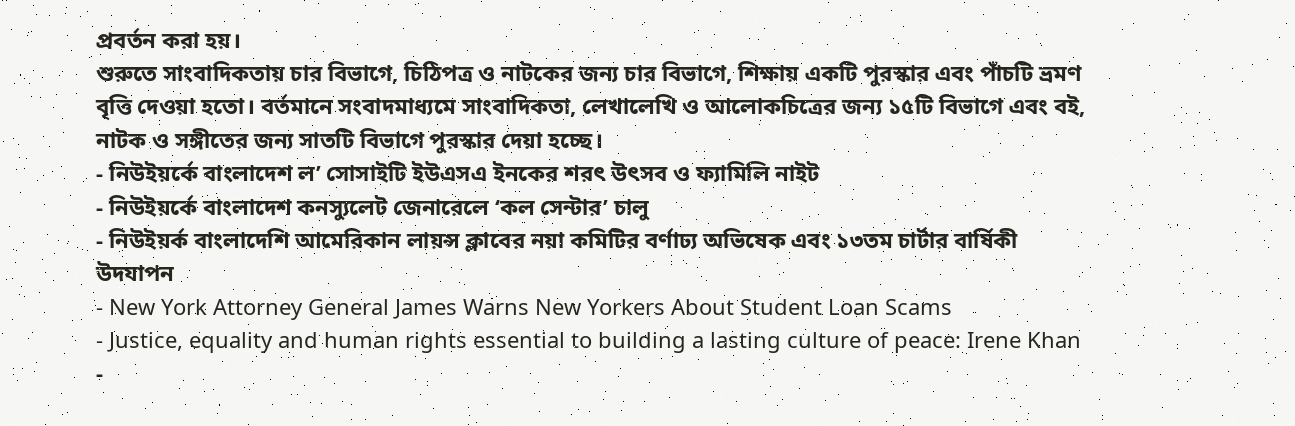প্রবর্তন করা হয়।
শুরুতে সাংবাদিকতায় চার বিভাগে, চিঠিপত্র ও নাটকের জন্য চার বিভাগে, শিক্ষায় একটি পুরস্কার এবং পাঁচটি ভ্রমণ বৃত্তি দেওয়া হতো। বর্তমানে সংবাদমাধ্যমে সাংবাদিকতা, লেখালেখি ও আলোকচিত্রের জন্য ১৫টি বিভাগে এবং বই, নাটক ও সঙ্গীতের জন্য সাতটি বিভাগে পুরস্কার দেয়া হচ্ছে।
- নিউইয়র্কে বাংলাদেশ ল’ সোসাইটি ইউএসএ ইনকের শরৎ উৎসব ও ফ্যামিলি নাইট
- নিউইয়র্কে বাংলাদেশ কনস্যুলেট জেনারেলে ‘কল সেন্টার’ চালু
- নিউইয়র্ক বাংলাদেশি আমেরিকান লায়ন্স ক্লাবের নয়া কমিটির বর্ণাঢ্য অভিষেক এবং ১৩তম চার্টার বার্ষিকী উদযাপন
- New York Attorney General James Warns New Yorkers About Student Loan Scams
- Justice, equality and human rights essential to building a lasting culture of peace: Irene Khan
-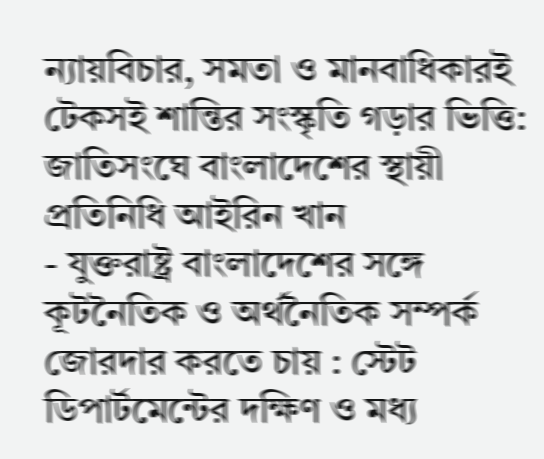ন্যায়বিচার, সমতা ও মানবাধিকারই টেকসই শান্তির সংস্কৃতি গড়ার ভিত্তি: জাতিসংঘে বাংলাদেশের স্থায়ী প্রতিনিধি আইরিন খান
- যুক্তরাষ্ট্র বাংলাদেশের সঙ্গে কূটনৈতিক ও অর্থনৈতিক সম্পর্ক জোরদার করতে চায় : স্টেট ডিপার্টমেন্টের দক্ষিণ ও মধ্য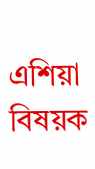এশিয়া বিষয়ক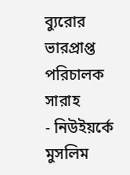ব্যুরোর ভারপ্রাপ্ত পরিচালক সারাহ
- নিউইয়র্কে মুসলিম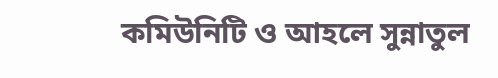কমিউনিটি ও আহলে সুন্নাতুল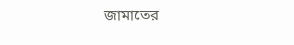জামাতের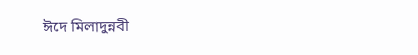ঈদে মিলাদুন্নবী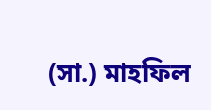(সা.) মাহফিল